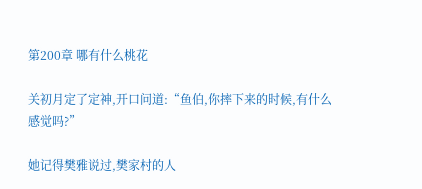第200章 哪有什么桃花

关初月定了定神,开口问道:“鱼伯,你摔下来的时候,有什么感觉吗?”

她记得樊雅说过,樊家村的人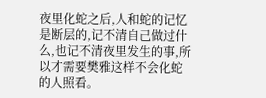夜里化蛇之后,人和蛇的记忆是断层的,记不清自己做过什么,也记不清夜里发生的事,所以才需要樊雅这样不会化蛇的人照看。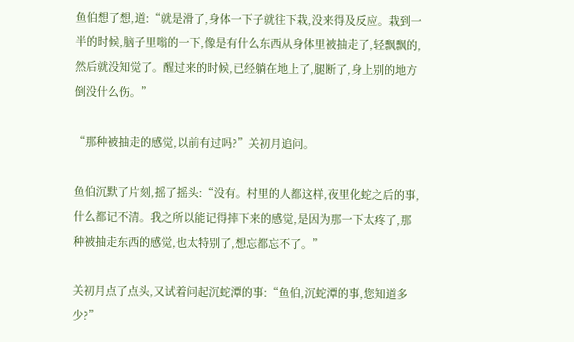鱼伯想了想,道:“就是滑了,身体一下子就往下栽,没来得及反应。栽到一半的时候,脑子里嗡的一下,像是有什么东西从身体里被抽走了,轻飘飘的,然后就没知觉了。醒过来的时候,已经躺在地上了,腿断了,身上别的地方倒没什么伤。”

“那种被抽走的感觉,以前有过吗?”关初月追问。

鱼伯沉默了片刻,摇了摇头:“没有。村里的人都这样,夜里化蛇之后的事,什么都记不清。我之所以能记得摔下来的感觉,是因为那一下太疼了,那种被抽走东西的感觉,也太特别了,想忘都忘不了。”

关初月点了点头,又试着问起沉蛇潭的事:“鱼伯,沉蛇潭的事,您知道多少?”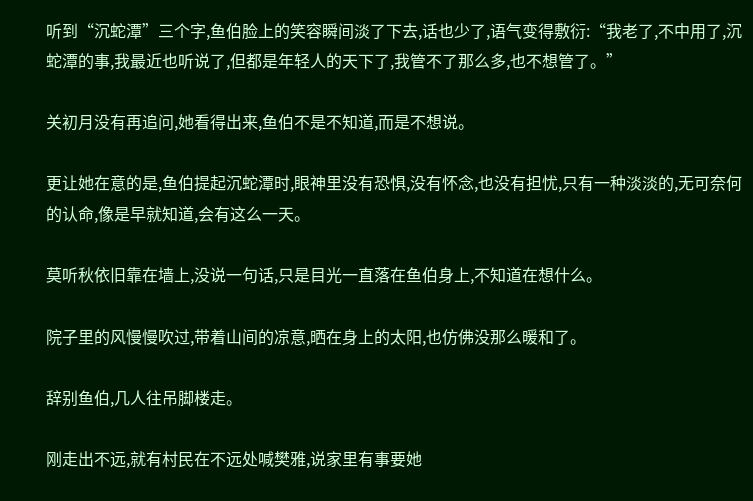听到“沉蛇潭”三个字,鱼伯脸上的笑容瞬间淡了下去,话也少了,语气变得敷衍:“我老了,不中用了,沉蛇潭的事,我最近也听说了,但都是年轻人的天下了,我管不了那么多,也不想管了。”

关初月没有再追问,她看得出来,鱼伯不是不知道,而是不想说。

更让她在意的是,鱼伯提起沉蛇潭时,眼神里没有恐惧,没有怀念,也没有担忧,只有一种淡淡的,无可奈何的认命,像是早就知道,会有这么一天。

莫听秋依旧靠在墙上,没说一句话,只是目光一直落在鱼伯身上,不知道在想什么。

院子里的风慢慢吹过,带着山间的凉意,晒在身上的太阳,也仿佛没那么暖和了。

辞别鱼伯,几人往吊脚楼走。

刚走出不远,就有村民在不远处喊樊雅,说家里有事要她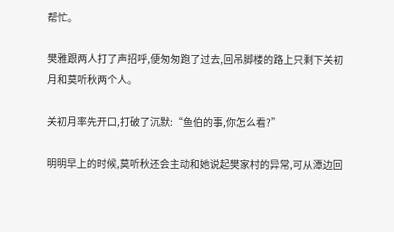帮忙。

樊雅跟两人打了声招呼,便匆匆跑了过去,回吊脚楼的路上只剩下关初月和莫听秋两个人。

关初月率先开口,打破了沉默:“鱼伯的事,你怎么看?”

明明早上的时候,莫听秋还会主动和她说起樊家村的异常,可从潭边回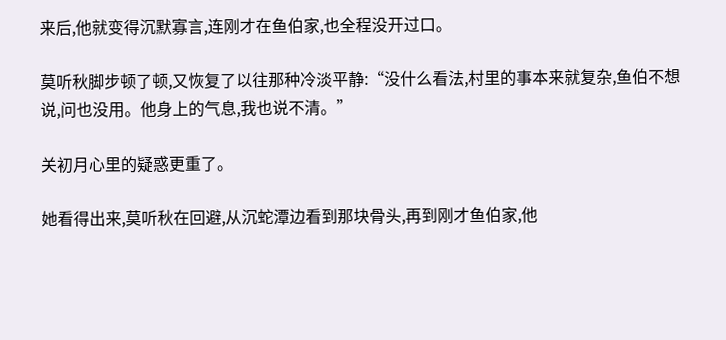来后,他就变得沉默寡言,连刚才在鱼伯家,也全程没开过口。

莫听秋脚步顿了顿,又恢复了以往那种冷淡平静:“没什么看法,村里的事本来就复杂,鱼伯不想说,问也没用。他身上的气息,我也说不清。”

关初月心里的疑惑更重了。

她看得出来,莫听秋在回避,从沉蛇潭边看到那块骨头,再到刚才鱼伯家,他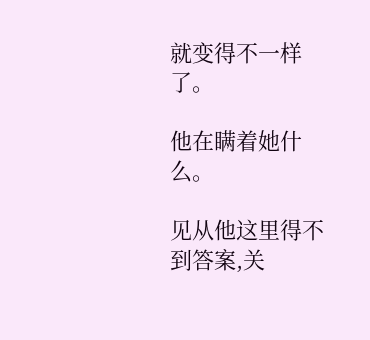就变得不一样了。

他在瞒着她什么。

见从他这里得不到答案,关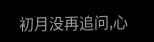初月没再追问,心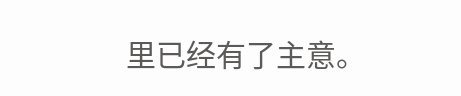里已经有了主意。